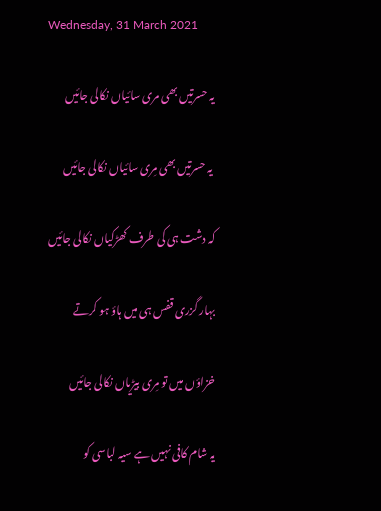Wednesday, 31 March 2021

یہ حسرتیں بھی مری سائیاں نکالی جائیں

 یہ حسرتیں بھی مِری سائیاں نکالی جائیں

کہ دشت ہی کی طرف کھڑکیاں نکالی جائیں

بہار گزری قفس ہی میں ہاؤ ہو کرتے

خزاؤں میں تو مِری بیڑیاں نکالی جائیں

یہ شام کافی نہیں ہے سیہ لباسی کو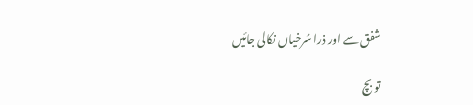شفق سے اور ذرا سُرخیاں نکالی جائیں

تو بچ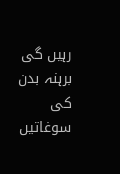رہیں گی برہنہ بدن کی سوغاتیں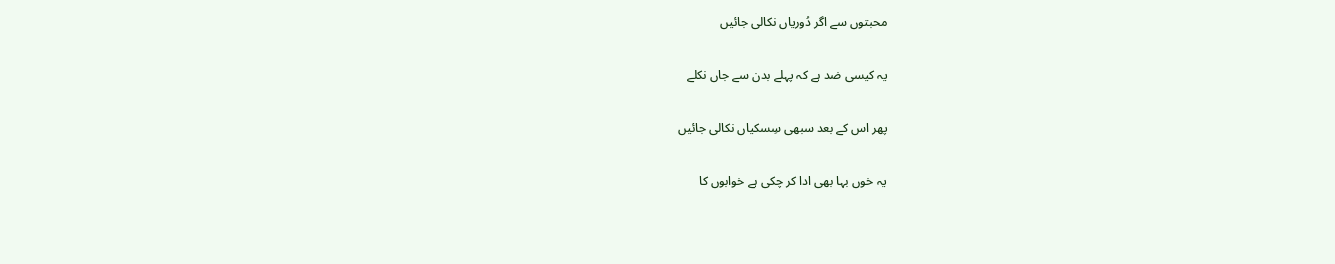محبتوں سے اگر دُوریاں نکالی جائیں

یہ کیسی ضد ہے کہ پہلے بدن سے جاں نکلے

پھر اس کے بعد سبھی سِسکیاں نکالی جائیں

یہ خوں بہا بھی ادا کر چکی ہے خوابوں کا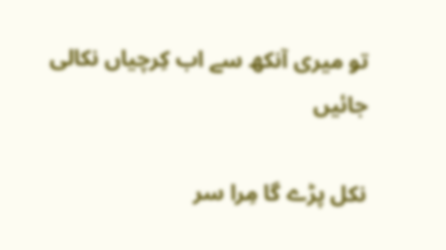تو میری آنکھ سے اب کِرچیاں نکالی جائیں

نکل پڑے گا مِرا سر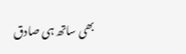بھی ساتھ ہی صادق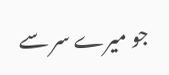جو میرے سر سے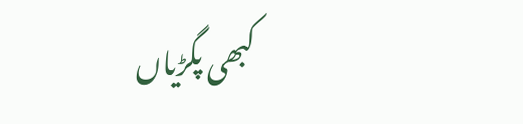کبھی پگڑیاں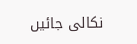نکالی جائیں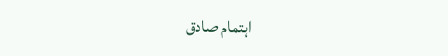اہتمام صادق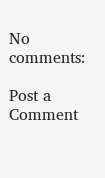No comments:

Post a Comment